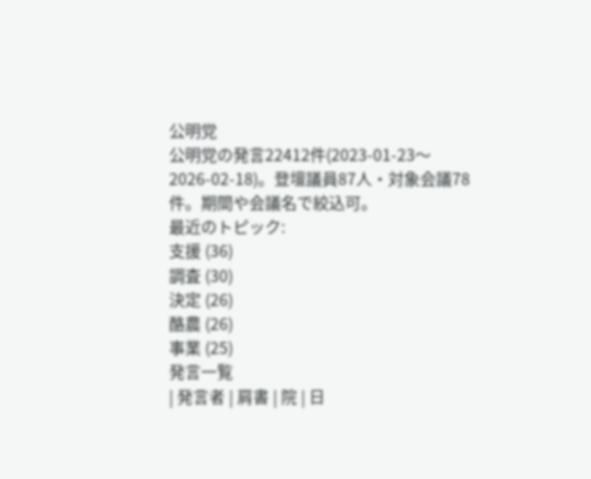公明党
公明党の発言22412件(2023-01-23〜2026-02-18)。登壇議員87人・対象会議78件。期間や会議名で絞込可。
最近のトピック:
支援 (36)
調査 (30)
決定 (26)
酪農 (26)
事業 (25)
発言一覧
| 発言者 | 肩書 | 院 | 日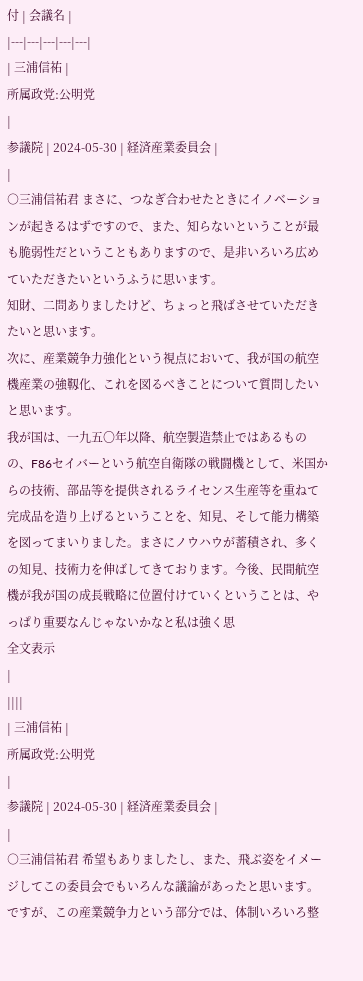付 | 会議名 |
|---|---|---|---|---|
| 三浦信祐 |
所属政党:公明党
|
参議院 | 2024-05-30 | 経済産業委員会 |
|
○三浦信祐君 まさに、つなぎ合わせたときにイノベーションが起きるはずですので、また、知らないということが最も脆弱性だということもありますので、是非いろいろ広めていただきたいというふうに思います。
知財、二問ありましたけど、ちょっと飛ばさせていただきたいと思います。
次に、産業競争力強化という視点において、我が国の航空機産業の強靱化、これを図るべきことについて質問したいと思います。
我が国は、一九五〇年以降、航空製造禁止ではあるものの、F86セイバーという航空自衛隊の戦闘機として、米国からの技術、部品等を提供されるライセンス生産等を重ねて完成品を造り上げるということを、知見、そして能力構築を図ってまいりました。まさにノウハウが蓄積され、多くの知見、技術力を伸ばしてきております。今後、民間航空機が我が国の成長戦略に位置付けていくということは、やっぱり重要なんじゃないかなと私は強く思
全文表示
|
||||
| 三浦信祐 |
所属政党:公明党
|
参議院 | 2024-05-30 | 経済産業委員会 |
|
○三浦信祐君 希望もありましたし、また、飛ぶ姿をイメージしてこの委員会でもいろんな議論があったと思います。
ですが、この産業競争力という部分では、体制いろいろ整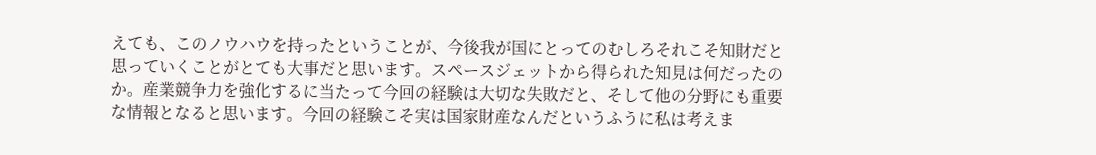えても、このノウハウを持ったということが、今後我が国にとってのむしろそれこそ知財だと思っていくことがとても大事だと思います。スペースジェットから得られた知見は何だったのか。産業競争力を強化するに当たって今回の経験は大切な失敗だと、そして他の分野にも重要な情報となると思います。今回の経験こそ実は国家財産なんだというふうに私は考えま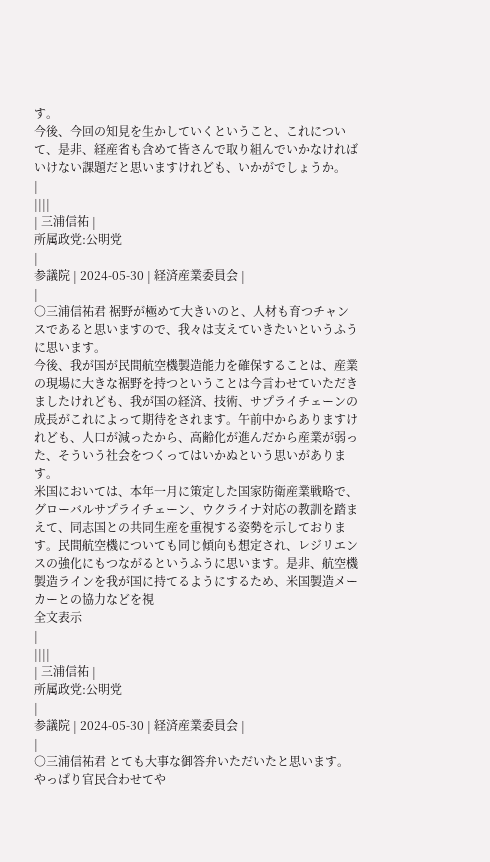す。
今後、今回の知見を生かしていくということ、これについて、是非、経産省も含めて皆さんで取り組んでいかなければいけない課題だと思いますけれども、いかがでしょうか。
|
||||
| 三浦信祐 |
所属政党:公明党
|
参議院 | 2024-05-30 | 経済産業委員会 |
|
○三浦信祐君 裾野が極めて大きいのと、人材も育つチャンスであると思いますので、我々は支えていきたいというふうに思います。
今後、我が国が民間航空機製造能力を確保することは、産業の現場に大きな裾野を持つということは今言わせていただきましたけれども、我が国の経済、技術、サプライチェーンの成長がこれによって期待をされます。午前中からありますけれども、人口が減ったから、高齢化が進んだから産業が弱った、そういう社会をつくってはいかぬという思いがあります。
米国においては、本年一月に策定した国家防衛産業戦略で、グローバルサプライチェーン、ウクライナ対応の教訓を踏まえて、同志国との共同生産を重視する姿勢を示しております。民間航空機についても同じ傾向も想定され、レジリエンスの強化にもつながるというふうに思います。是非、航空機製造ラインを我が国に持てるようにするため、米国製造メーカーとの協力などを視
全文表示
|
||||
| 三浦信祐 |
所属政党:公明党
|
参議院 | 2024-05-30 | 経済産業委員会 |
|
○三浦信祐君 とても大事な御答弁いただいたと思います。
やっぱり官民合わせてや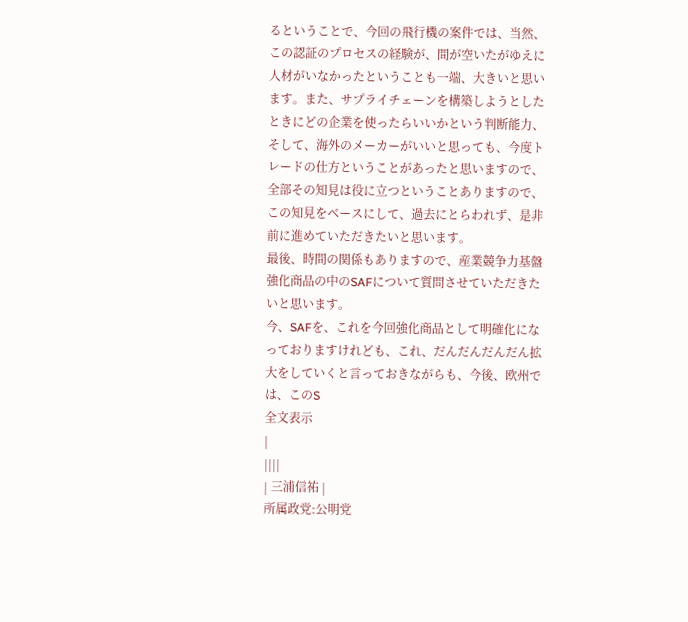るということで、今回の飛行機の案件では、当然、この認証のプロセスの経験が、間が空いたがゆえに人材がいなかったということも一端、大きいと思います。また、サプライチェーンを構築しようとしたときにどの企業を使ったらいいかという判断能力、そして、海外のメーカーがいいと思っても、今度トレードの仕方ということがあったと思いますので、全部その知見は役に立つということありますので、この知見をベースにして、過去にとらわれず、是非前に進めていただきたいと思います。
最後、時間の関係もありますので、産業競争力基盤強化商品の中のSAFについて質問させていただきたいと思います。
今、SAFを、これを今回強化商品として明確化になっておりますけれども、これ、だんだんだんだん拡大をしていくと言っておきながらも、今後、欧州では、このS
全文表示
|
||||
| 三浦信祐 |
所属政党:公明党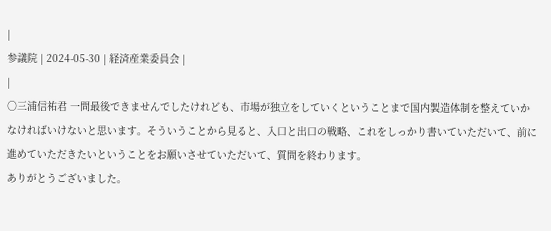|
参議院 | 2024-05-30 | 経済産業委員会 |
|
○三浦信祐君 一問最後できませんでしたけれども、市場が独立をしていくということまで国内製造体制を整えていかなければいけないと思います。そういうことから見ると、入口と出口の戦略、これをしっかり書いていただいて、前に進めていただきたいということをお願いさせていただいて、質問を終わります。
ありがとうございました。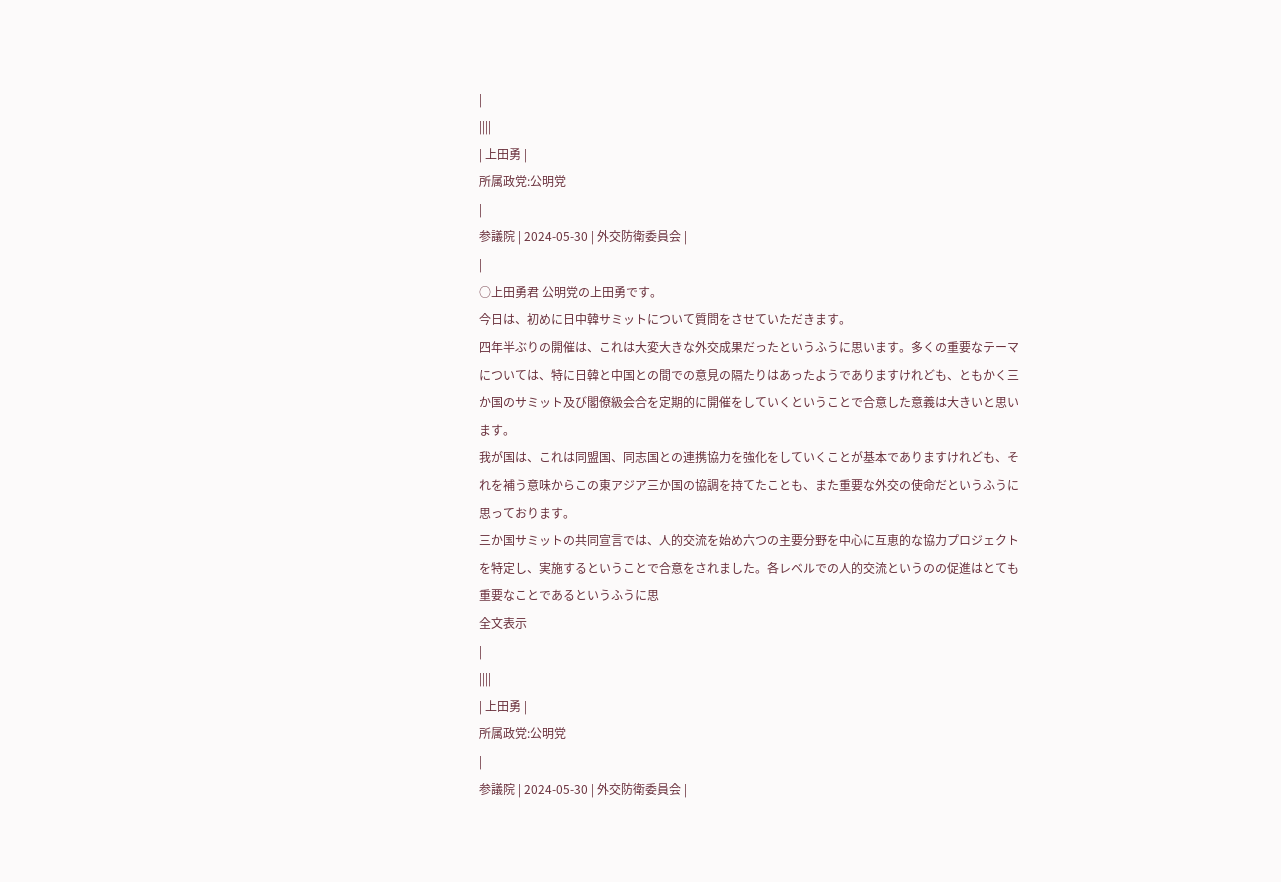|
||||
| 上田勇 |
所属政党:公明党
|
参議院 | 2024-05-30 | 外交防衛委員会 |
|
○上田勇君 公明党の上田勇です。
今日は、初めに日中韓サミットについて質問をさせていただきます。
四年半ぶりの開催は、これは大変大きな外交成果だったというふうに思います。多くの重要なテーマについては、特に日韓と中国との間での意見の隔たりはあったようでありますけれども、ともかく三か国のサミット及び閣僚級会合を定期的に開催をしていくということで合意した意義は大きいと思います。
我が国は、これは同盟国、同志国との連携協力を強化をしていくことが基本でありますけれども、それを補う意味からこの東アジア三か国の協調を持てたことも、また重要な外交の使命だというふうに思っております。
三か国サミットの共同宣言では、人的交流を始め六つの主要分野を中心に互恵的な協力プロジェクトを特定し、実施するということで合意をされました。各レベルでの人的交流というのの促進はとても重要なことであるというふうに思
全文表示
|
||||
| 上田勇 |
所属政党:公明党
|
参議院 | 2024-05-30 | 外交防衛委員会 |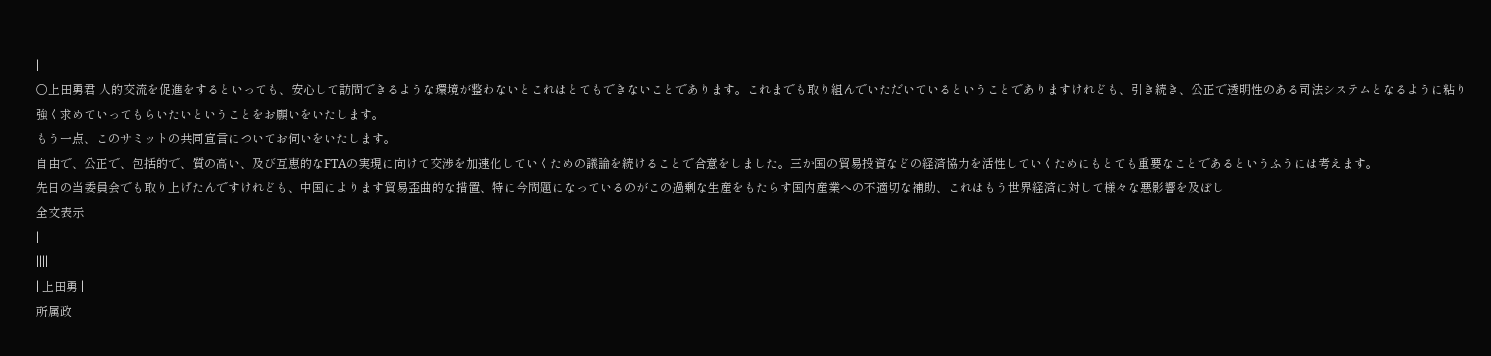|
○上田勇君 人的交流を促進をするといっても、安心して訪問できるような環境が整わないとこれはとてもできないことであります。これまでも取り組んでいただいているということでありますけれども、引き続き、公正で透明性のある司法システムとなるように粘り強く求めていってもらいたいということをお願いをいたします。
もう一点、このサミットの共同宣言についてお伺いをいたします。
自由で、公正で、包括的で、質の高い、及び互恵的なFTAの実現に向けて交渉を加速化していくための議論を続けることで合意をしました。三か国の貿易投資などの経済協力を活性していくためにもとても重要なことであるというふうには考えます。
先日の当委員会でも取り上げたんですけれども、中国によります貿易歪曲的な措置、特に今問題になっているのがこの過剰な生産をもたらす国内産業への不適切な補助、これはもう世界経済に対して様々な悪影響を及ぼし
全文表示
|
||||
| 上田勇 |
所属政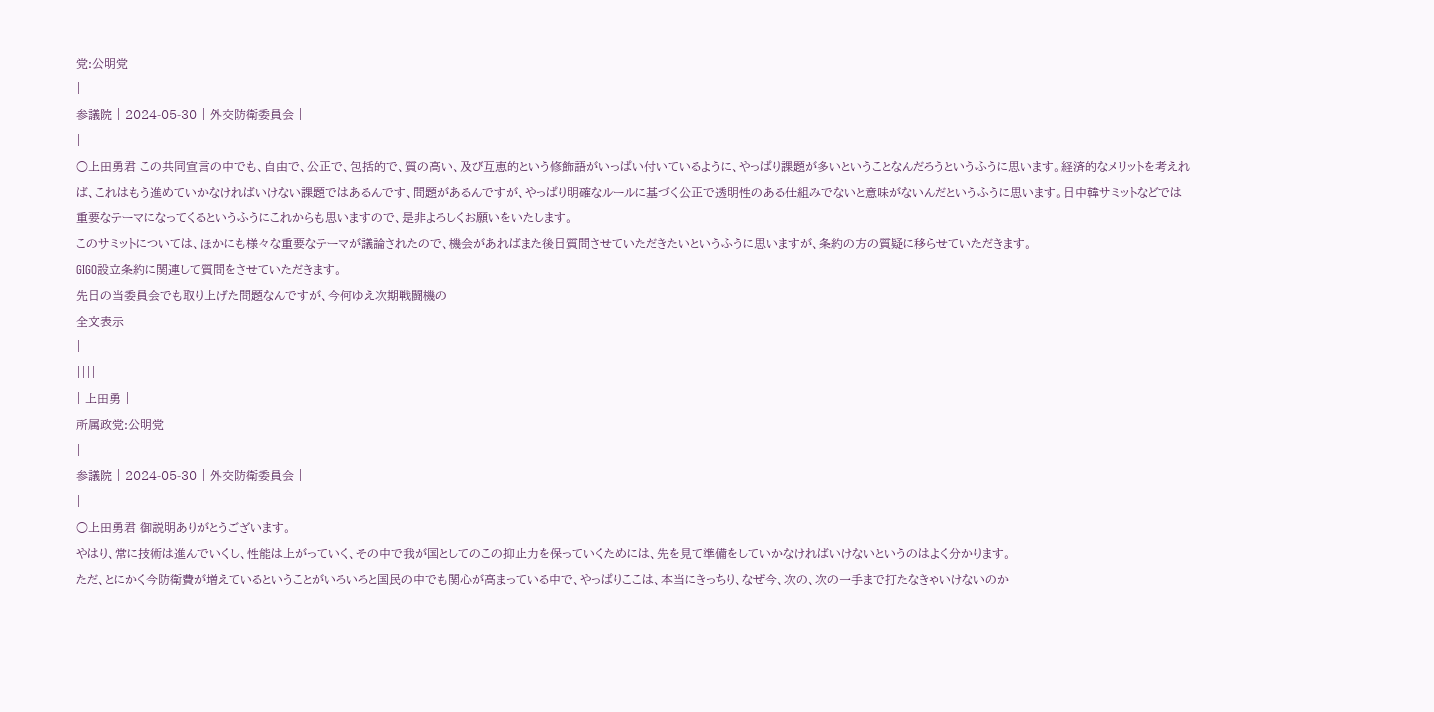党:公明党
|
参議院 | 2024-05-30 | 外交防衛委員会 |
|
○上田勇君 この共同宣言の中でも、自由で、公正で、包括的で、質の高い、及び互恵的という修飾語がいっぱい付いているように、やっぱり課題が多いということなんだろうというふうに思います。経済的なメリットを考えれば、これはもう進めていかなければいけない課題ではあるんです、問題があるんですが、やっぱり明確なルールに基づく公正で透明性のある仕組みでないと意味がないんだというふうに思います。日中韓サミットなどでは重要なテーマになってくるというふうにこれからも思いますので、是非よろしくお願いをいたします。
このサミットについては、ほかにも様々な重要なテーマが議論されたので、機会があればまた後日質問させていただきたいというふうに思いますが、条約の方の質疑に移らせていただきます。
GIGO設立条約に関連して質問をさせていただきます。
先日の当委員会でも取り上げた問題なんですが、今何ゆえ次期戦闘機の
全文表示
|
||||
| 上田勇 |
所属政党:公明党
|
参議院 | 2024-05-30 | 外交防衛委員会 |
|
○上田勇君 御説明ありがとうございます。
やはり、常に技術は進んでいくし、性能は上がっていく、その中で我が国としてのこの抑止力を保っていくためには、先を見て準備をしていかなければいけないというのはよく分かります。
ただ、とにかく今防衛費が増えているということがいろいろと国民の中でも関心が高まっている中で、やっぱりここは、本当にきっちり、なぜ今、次の、次の一手まで打たなきゃいけないのか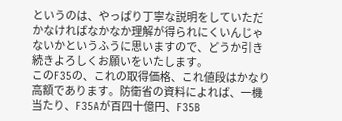というのは、やっぱり丁寧な説明をしていただかなければなかなか理解が得られにくいんじゃないかというふうに思いますので、どうか引き続きよろしくお願いをいたします。
このF35の、これの取得価格、これ値段はかなり高額であります。防衛省の資料によれば、一機当たり、F35Aが百四十億円、F35B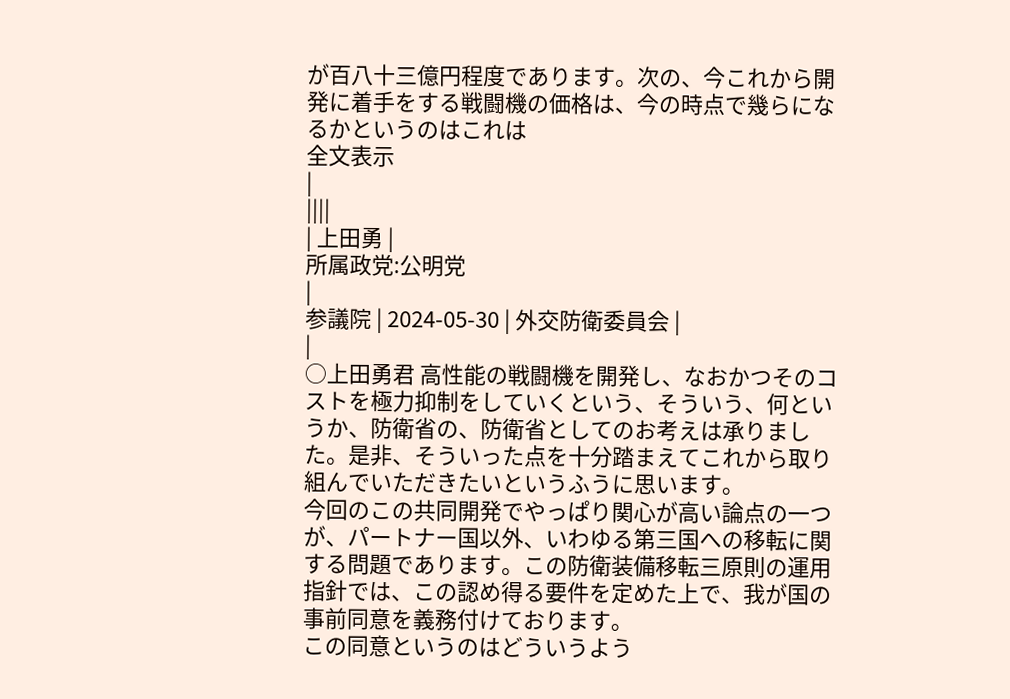が百八十三億円程度であります。次の、今これから開発に着手をする戦闘機の価格は、今の時点で幾らになるかというのはこれは
全文表示
|
||||
| 上田勇 |
所属政党:公明党
|
参議院 | 2024-05-30 | 外交防衛委員会 |
|
○上田勇君 高性能の戦闘機を開発し、なおかつそのコストを極力抑制をしていくという、そういう、何というか、防衛省の、防衛省としてのお考えは承りました。是非、そういった点を十分踏まえてこれから取り組んでいただきたいというふうに思います。
今回のこの共同開発でやっぱり関心が高い論点の一つが、パートナー国以外、いわゆる第三国への移転に関する問題であります。この防衛装備移転三原則の運用指針では、この認め得る要件を定めた上で、我が国の事前同意を義務付けております。
この同意というのはどういうよう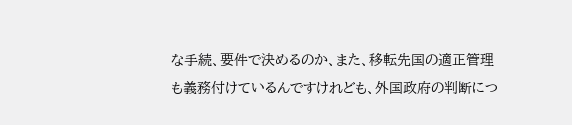な手続、要件で決めるのか、また、移転先国の適正管理も義務付けているんですけれども、外国政府の判断につ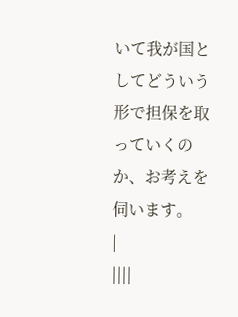いて我が国としてどういう形で担保を取っていくのか、お考えを伺います。
|
||||